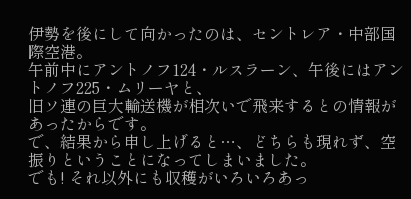伊勢を後にして向かったのは、セントレア・中部国際空港。
午前中にアントノフ124・ルスラーン、午後にはアントノフ225・ムリーヤと、
旧ソ連の巨大輸送機が相次いで飛来するとの情報があったからです。
で、結果から申し上げると…、どちらも現れず、空振りということになってしまいました。
でも! それ以外にも収穫がいろいろあっ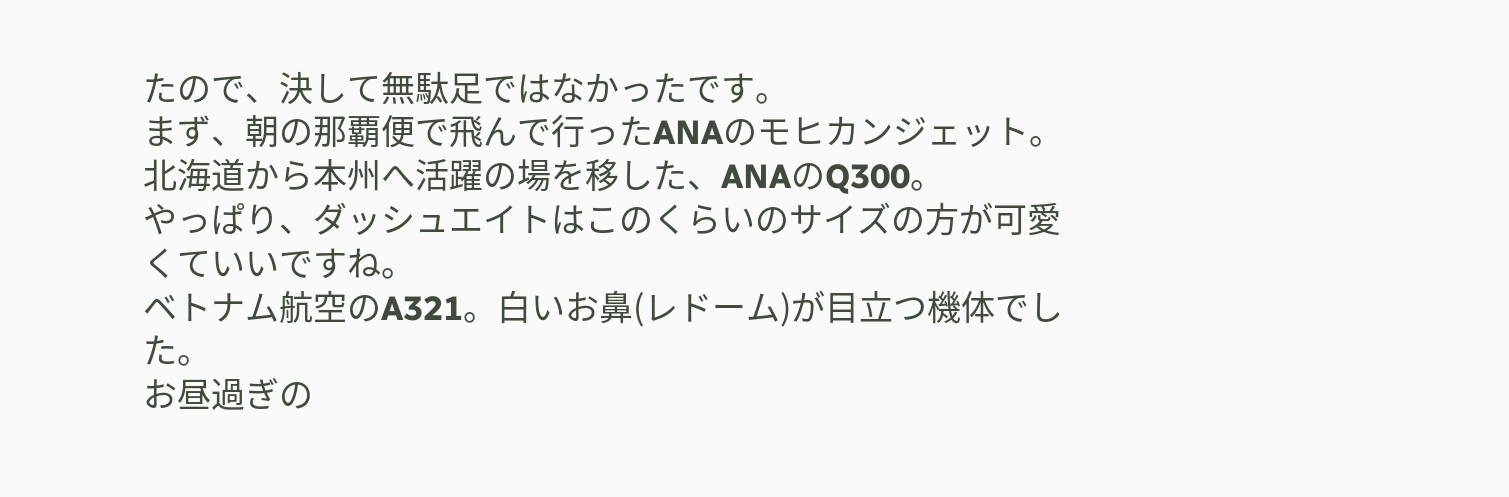たので、決して無駄足ではなかったです。
まず、朝の那覇便で飛んで行ったANAのモヒカンジェット。
北海道から本州へ活躍の場を移した、ANAのQ300。
やっぱり、ダッシュエイトはこのくらいのサイズの方が可愛くていいですね。
ベトナム航空のA321。白いお鼻(レドーム)が目立つ機体でした。
お昼過ぎの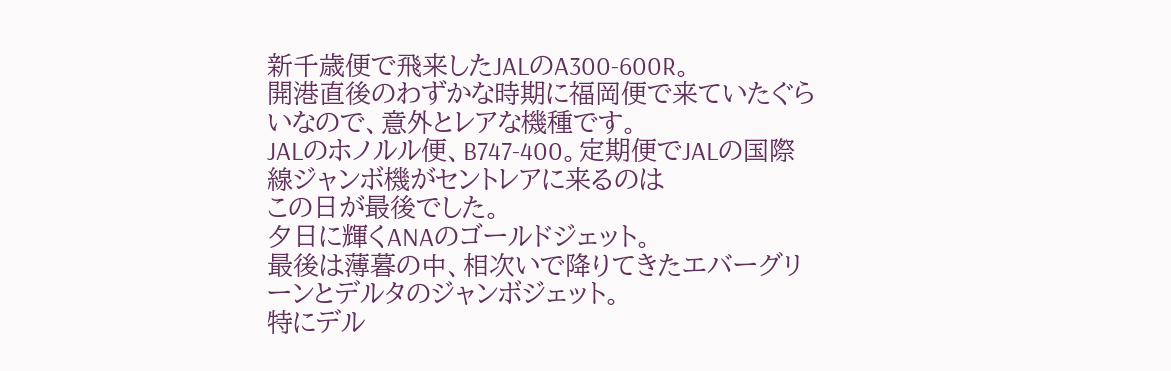新千歳便で飛来したJALのA300-600R。
開港直後のわずかな時期に福岡便で来ていたぐらいなので、意外とレアな機種です。
JALのホノルル便、B747-400。定期便でJALの国際線ジャンボ機がセントレアに来るのは
この日が最後でした。
夕日に輝くANAのゴールドジェット。
最後は薄暮の中、相次いで降りてきたエバーグリーンとデルタのジャンボジェット。
特にデル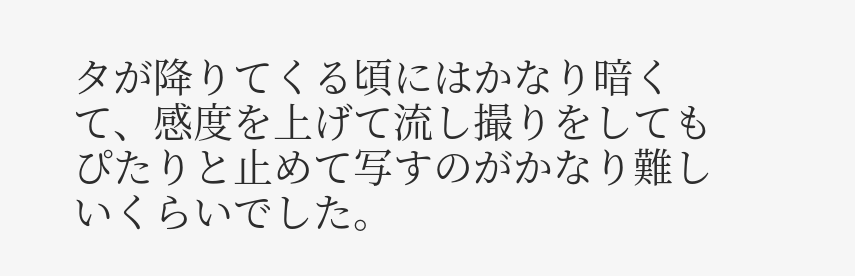タが降りてくる頃にはかなり暗くて、感度を上げて流し撮りをしても
ぴたりと止めて写すのがかなり難しいくらいでした。